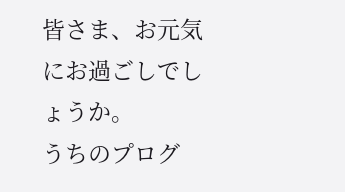皆さま、お元気にお過ごしでしょうか。
うちのプログ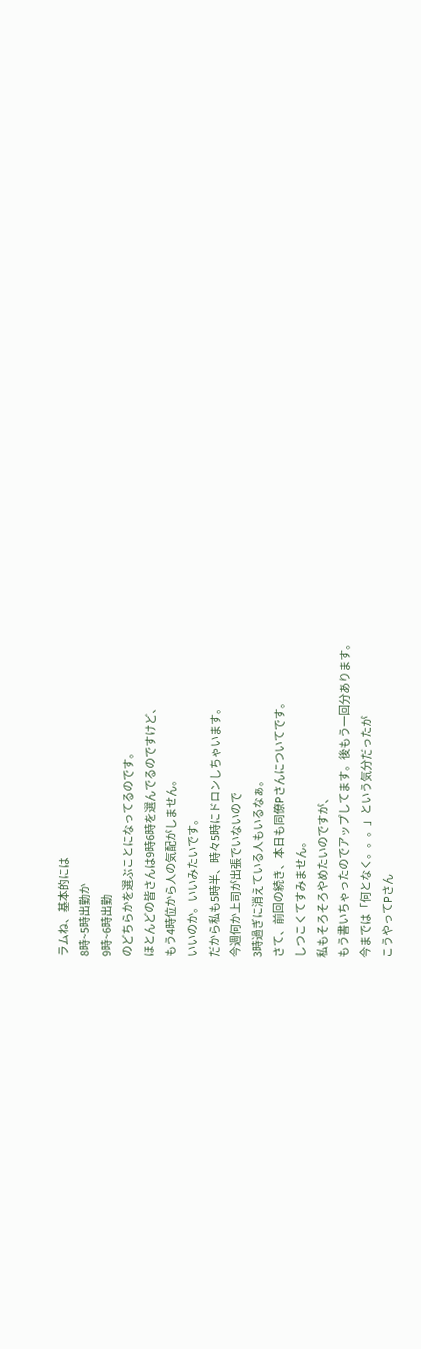ラムね、基本的には
8時~5時出勤か
9時~6時出勤
のどちらかを選ぶことになってるのです。
ほとんどの皆さんは9時6時を選んでるのですけど、
もう4時位から人の気配がしません。
いいのか。いいみたいです。
だから私も5時半、時々5時にドロンしちゃいます。
今週何か上司が出張でいないので
3時過ぎに消えている人もいるなぁ。
さて、前回の続き、本日も同僚Pさんについてです。
しつこくてすみません。
私もそろそろやめたいのですが、
もう書いちゃったのでアップしてます。後もう一回分あります。
今までは「何となく。。。」という気分だったが
こうやってPさん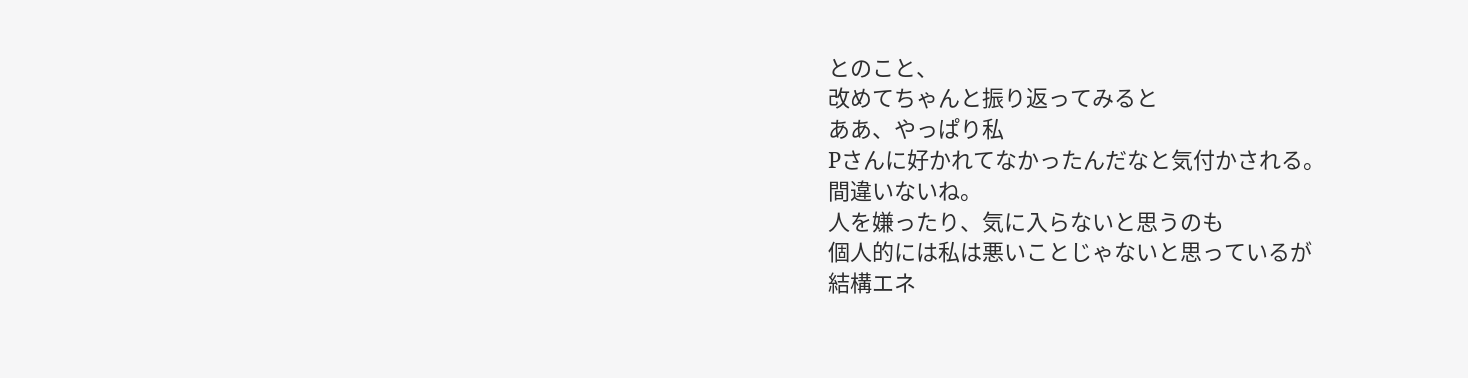とのこと、
改めてちゃんと振り返ってみると
ああ、やっぱり私
Pさんに好かれてなかったんだなと気付かされる。
間違いないね。
人を嫌ったり、気に入らないと思うのも
個人的には私は悪いことじゃないと思っているが
結構エネ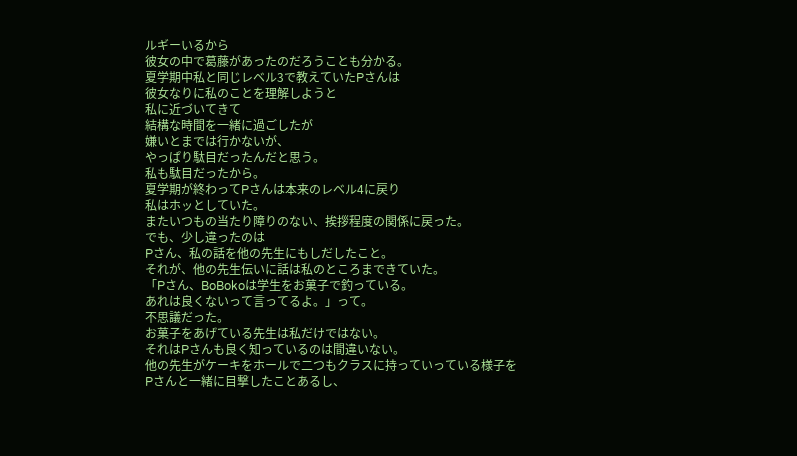ルギーいるから
彼女の中で葛藤があったのだろうことも分かる。
夏学期中私と同じレベル3で教えていたPさんは
彼女なりに私のことを理解しようと
私に近づいてきて
結構な時間を一緒に過ごしたが
嫌いとまでは行かないが、
やっぱり駄目だったんだと思う。
私も駄目だったから。
夏学期が終わってPさんは本来のレベル4に戻り
私はホッとしていた。
またいつもの当たり障りのない、挨拶程度の関係に戻った。
でも、少し違ったのは
Pさん、私の話を他の先生にもしだしたこと。
それが、他の先生伝いに話は私のところまできていた。
「Pさん、BoBokoは学生をお菓子で釣っている。
あれは良くないって言ってるよ。」って。
不思議だった。
お菓子をあげている先生は私だけではない。
それはPさんも良く知っているのは間違いない。
他の先生がケーキをホールで二つもクラスに持っていっている様子を
Pさんと一緒に目撃したことあるし、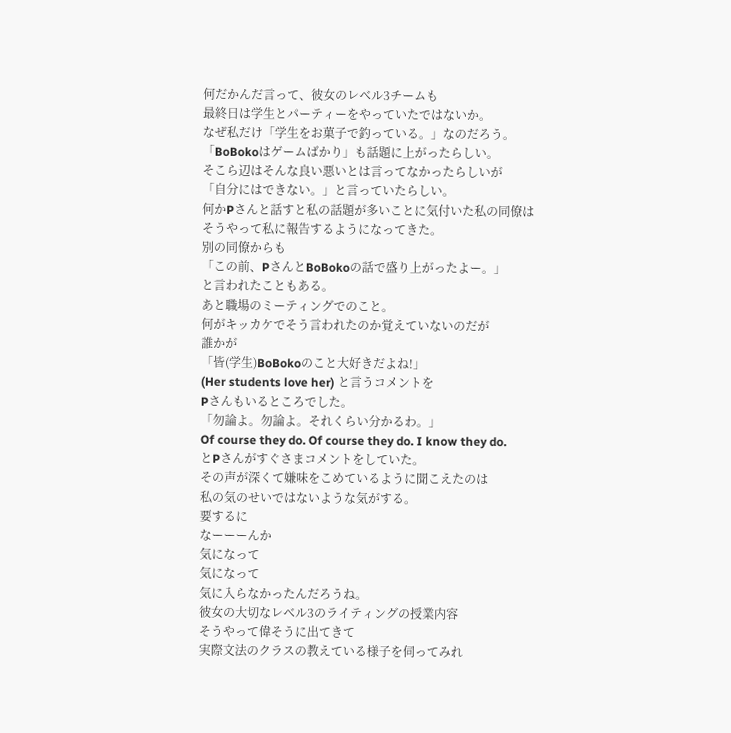何だかんだ言って、彼女のレベル3チームも
最終日は学生とパーティーをやっていたではないか。
なぜ私だけ「学生をお菓子で釣っている。」なのだろう。
「BoBokoはゲームばかり」も話題に上がったらしい。
そこら辺はそんな良い悪いとは言ってなかったらしいが
「自分にはできない。」と言っていたらしい。
何かPさんと話すと私の話題が多いことに気付いた私の同僚は
そうやって私に報告するようになってきた。
別の同僚からも
「この前、PさんとBoBokoの話で盛り上がったよー。」
と言われたこともある。
あと職場のミーティングでのこと。
何がキッカケでそう言われたのか覚えていないのだが
誰かが
「皆(学生)BoBokoのこと大好きだよね!」
(Her students love her) と言うコメントを
Pさんもいるところでした。
「勿論よ。勿論よ。それくらい分かるわ。」
Of course they do. Of course they do. I know they do.
とPさんがすぐさまコメントをしていた。
その声が深くて嫌味をこめているように聞こえたのは
私の気のせいではないような気がする。
要するに
なーーーんか
気になって
気になって
気に入らなかったんだろうね。
彼女の大切なレベル3のライティングの授業内容
そうやって偉そうに出てきて
実際文法のクラスの教えている様子を伺ってみれ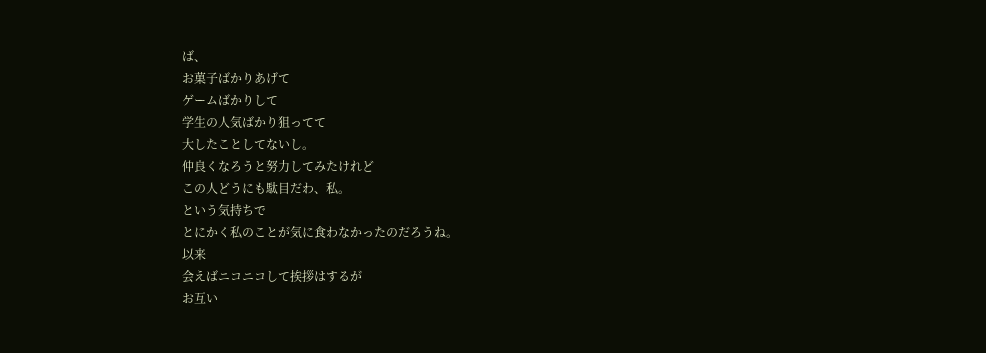ば、
お菓子ばかりあげて
ゲームばかりして
学生の人気ばかり狙ってて
大したことしてないし。
仲良くなろうと努力してみたけれど
この人どうにも駄目だわ、私。
という気持ちで
とにかく私のことが気に食わなかったのだろうね。
以来
会えばニコニコして挨拶はするが
お互い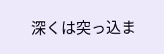深くは突っ込ま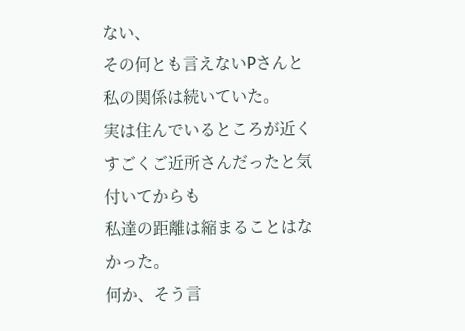ない、
その何とも言えないPさんと私の関係は続いていた。
実は住んでいるところが近く
すごくご近所さんだったと気付いてからも
私達の距離は縮まることはなかった。
何か、そう言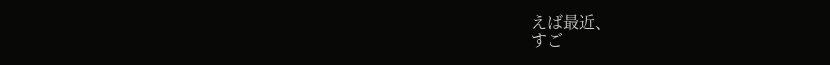えば最近、
すご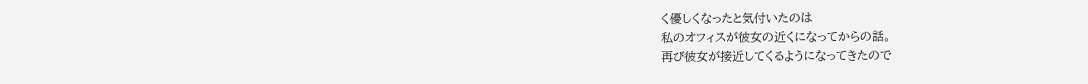く優しくなったと気付いたのは
私のオフィスが彼女の近くになってからの話。
再び彼女が接近してくるようになってきたので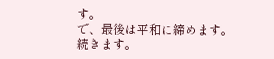す。
で、最後は平和に締めます。
続きます。